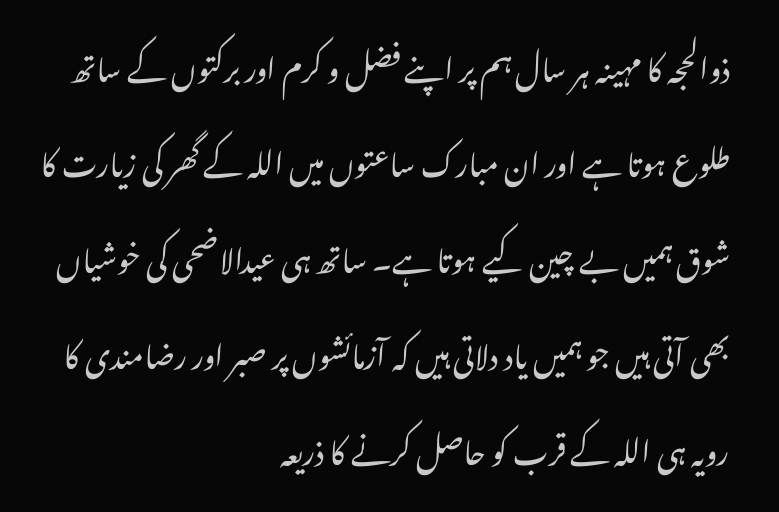ذوالحجہ کا مہینہ ہر سال ہم پر اپنے فضل و کرم اور برکتوں کے ساتھ طلوع ہوتا ہے اور ان مبارک ساعتوں میں اللہ کے گھر کی زیارت کا شوق ہمیں بے چین کیے ہوتا ہے۔ ساتھ ہی عیدالاضحی کی خوشیاں بھی آتی ہیں جو ہمیں یاد دلاتی ہیں کہ آزمائشوں پر صبر اور رضامندی کا رویہ ہی اللہ کے قرب کو حاصل کرنے کا ذریعہ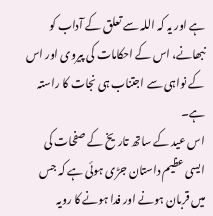ہے اور یہ کہ اللہ سے تعلق کے آداب کو نبھانے، اس کے احکامات کی پیروی اور اس کے نواہی سے اجتناب ہی نجات کا راستہ ہے۔
اس عید کے ساتھ تاریخ کے صفحات کی ایسی عظیم داستان جڑی ہوئی ہے کہ جس میں قربان ہونے اور فدا ہونے کا رویہ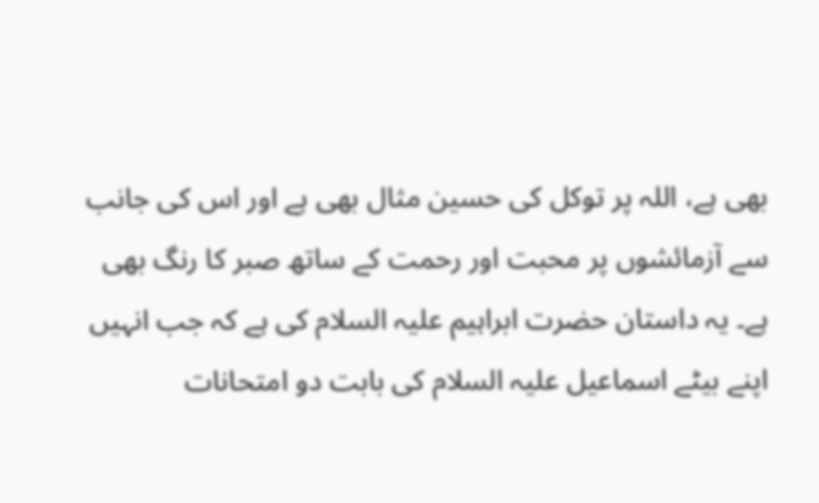بھی ہے، اللہ پر توکل کی حسین مثال بھی ہے اور اس کی جانب سے آزمائشوں پر محبت اور رحمت کے ساتھ صبر کا رنگ بھی ہے۔ یہ داستان حضرت ابراہیم علیہ السلام کی ہے کہ جب انہیں اپنے بیٹے اسماعیل علیہ السلام کی بابت دو امتحانات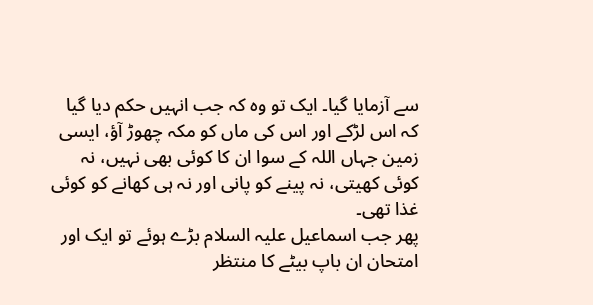سے آزمایا گیا۔ ایک تو وہ کہ جب انہیں حکم دیا گیا کہ اس لڑکے اور اس کی ماں کو مکہ چھوڑ آؤ، ایسی زمین جہاں اللہ کے سوا ان کا کوئی بھی نہیں، نہ کوئی کھیتی، نہ پینے کو پانی اور نہ ہی کھانے کو کوئی غذا تھی۔
پھر جب اسماعیل علیہ السلام بڑے ہوئے تو ایک اور امتحان ان باپ بیٹے کا منتظر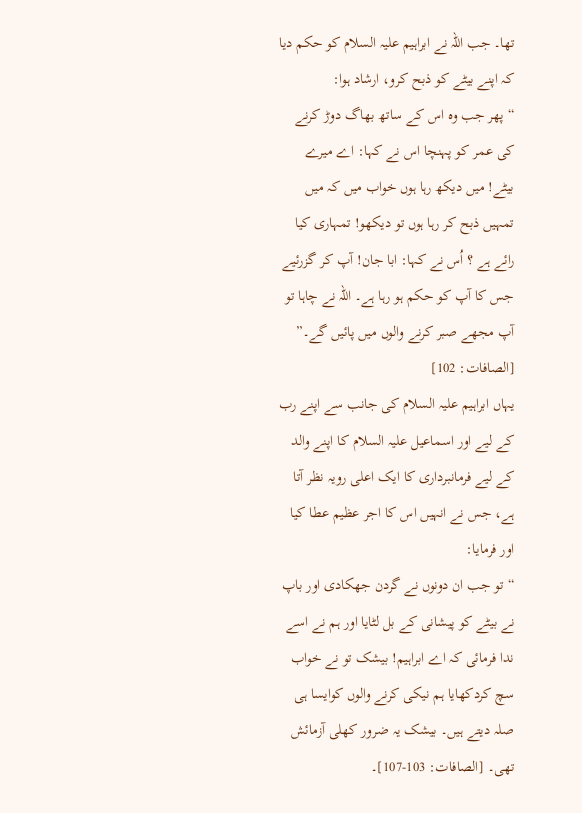تھا۔ جب اللہ نے ابراہیم علیہ السلام کو حکم دیا کہ اپنے بیٹے کو ذبح کرو، ارشاد ہوا:
“پھر جب وہ اس کے ساتھ بھاگ دوڑ کرنے کی عمر کو پہنچا اس نے کہا: اے میرے بیٹے! میں دیکھ رہا ہوں خواب میں کہ میں تمہیں ذبح کر رہا ہوں تو دیکھو! تمہاری کیا رائے ہے ؟ اُس نے کہا: ابا جان! آپ کر گزرئیے جس کا آپ کو حکم ہو رہا ہے۔ اللہ نے چاہا تو آپ مجھے صبر کرنے والوں میں پائیں گے۔” [الصافات: 102]
یہاں ابراہیم علیہ السلام کی جانب سے اپنے رب کے لیے اور اسماعیل علیہ السلام کا اپنے والد کے لیے فرمانبرداری کا ایک اعلی رویہ نظر آتا ہے، جس نے انہیں اس کا اجر عظیم عطا کیا اور فرمایا:
“تو جب ان دونوں نے گردن جھکادی اور باپ نے بیٹے کو پیشانی کے بل لٹایا اور ہم نے اسے ندا فرمائی کہ اے ابراہیم! بیشک تو نے خواب سچ کردکھایا ہم نیکی کرنے والوں کوایسا ہی صلہ دیتے ہیں۔ بیشک یہ ضرور کھلی آزمائش تھی۔ [الصافات: 103-107]۔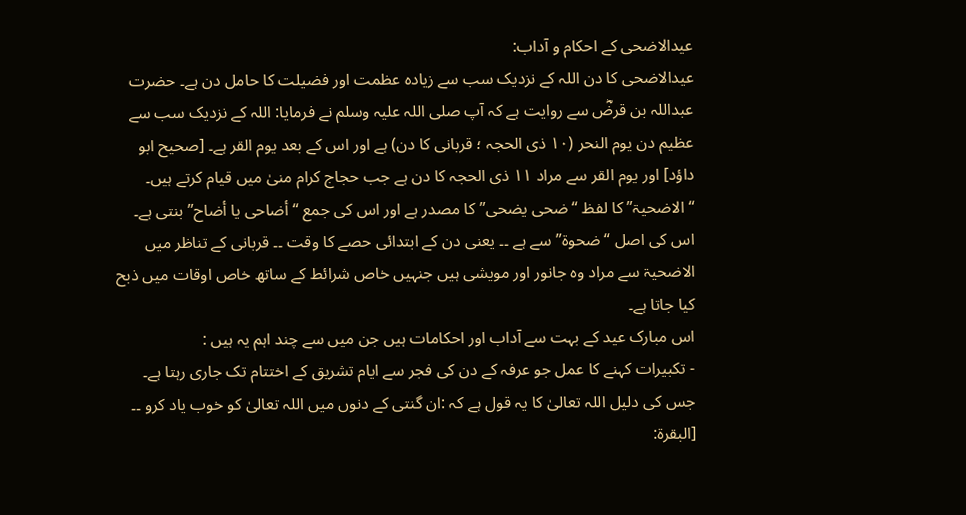عیدالاضحی کے احکام و آداب:
عیدالاضحی کا دن اللہ کے نزدیک سب سے زیادہ عظمت اور فضیلت کا حامل دن ہے۔ حضرت عبداللہ بن قرضؓ سے روایت ہے کہ آپ صلی اللہ علیہ وسلم نے فرمایا: اللہ کے نزدیک سب سے عظیم دن یوم النحر (۱۰ ذی الحجہ ؛ قربانی کا دن) ہے اور اس کے بعد یوم القر ہے۔ [صحیح ابو داؤد] اور یوم القر سے مراد ۱۱ ذی الحجہ کا دن ہے جب حجاج کرام منیٰ میں قیام کرتے ہیں۔
“الاضحیۃ” کا لفظ “ضحی یضحی” کا مصدر ہے اور اس کی جمع “أضاحی یا أضاح” بنتی ہے۔ اس کی اصل “ضحوۃ” سے ہے ۔۔ یعنی دن کے ابتدائی حصے کا وقت ۔۔ قربانی کے تناظر میں الاضحیۃ سے مراد وہ جانور اور مویشی ہیں جنہیں خاص شرائط کے ساتھ خاص اوقات میں ذبح کیا جاتا ہے۔
اس مبارک عید کے بہت سے آداب اور احکامات ہیں جن میں سے چند اہم یہ ہیں :
- تکبیرات کہنے کا عمل جو عرفہ کے دن کی فجر سے ایام تشریق کے اختتام تک جاری رہتا ہے۔ جس کی دلیل اللہ تعالیٰ کا یہ قول ہے کہ :ان گنتی کے دنوں میں اللہ تعالیٰ کو خوب یاد کرو ۔۔ [البقرۃ: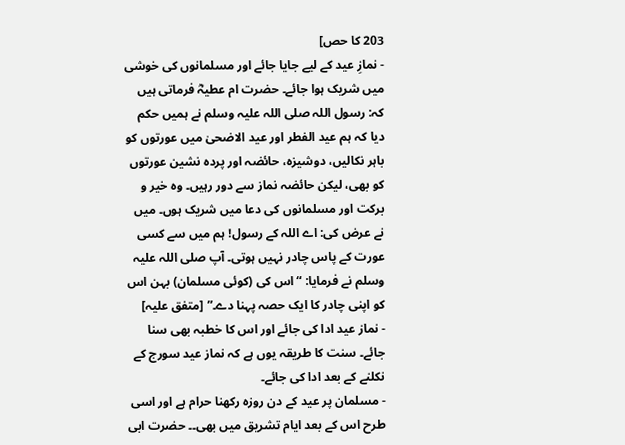203 کا حص]
- نمازِ عید کے لیے جایا جائے اور مسلمانوں کی خوشی میں شریک ہوا جائے۔ حضرت ام عطیہؓ فرماتی ہیں کہ: رسول اللہ صلی اللہ علیہ وسلم نے ہمیں حکم دیا کہ ہم عید الفطر اور عید الاضحیٰ میں عورتوں کو باہر نکالیں، دوشیزہ، حائضہ اور پردہ نشین عورتوں کو بھی، لیکن حائضہ نماز سے دور رہیں۔ وہ خیر و برکت اور مسلمانوں کی دعا میں شریک ہوں۔ میں نے عرض کی: اے اللہ کے رسول! ہم میں سے کسی عورت کے پاس چادر نہیں ہوتی۔ آپ صلی اللہ علیہ وسلم نے فرمایا: “اس کی (کوئی مسلمان) بہن اس کو اپنی چادر کا ایک حصہ پہنا دے۔” [متفق علیہ]
- نماز عید ادا کی جائے اور اس کا خطبہ بھی سنا جائے۔ سنت کا طریقہ یوں ہے کہ نماز عید سورج کے نکلنے کے بعد ادا کی جائے۔
- مسلمان پر عید کے دن روزہ رکھنا حرام ہے اور اسی طرح اس کے بعد ایام تشریق میں بھی۔۔ حضرت ابی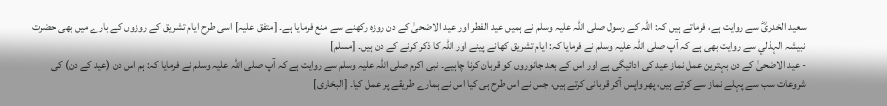سعید الخدریؓ سے روایت ہے، فرماتے ہیں کہ: اللہ کے رسول صلی اللہ علیہ وسلم نے ہمیں عید الفطر اور عید الاضحیٰ کے دن روزہ رکھنے سے منع فرمایا ہے۔ [متفق علیہ] اسی طرح ایام تشریق کے روزوں کے بارے میں بھی حضرت نبیشہ الہذلي سے روایت بھی ہے کہ آپ صلی اللہ علیہ وسلم نے فرمایا کہ: ایام تشریق کھانے پینے اور اللہ کا ذکر کرنے کے دن ہیں۔ [مسلم]
- عید الاضحیٰ کے دن بہترین عمل نماز عید کی ادائیگی ہے اور اس کے بعد جانوروں کو قربان کرنا چاہیے۔ نبی اکرم صلی اللہ علیہ وسلم سے روایت ہے کہ آپ صلی اللہ علیہ وسلم نے فرمایا کہ: ہم اس دن (عید کے دن) کی شروعات سب سے پہلے نماز سے کرتے ہیں، پھر واپس آکر قربانی کرتے ہیں، جس نے اس طرح ہی کیا اس نے ہمارے طریقے پر عمل کیا۔ [البخاری]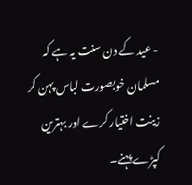- عید کے دن سنت یہ ہے کہ مسلمان خوبصورت لباس پہن کر زینت اختیار کرے اور بہترین کپڑے پہنے۔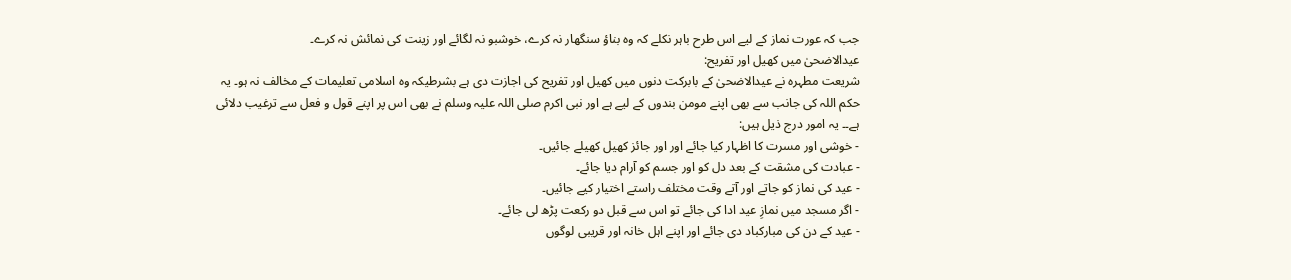جب کہ عورت نماز کے لیے اس طرح باہر نکلے کہ وہ بناؤ سنگھار نہ کرے، خوشبو نہ لگائے اور زینت کی نمائش نہ کرے۔
عیدالاضحیٰ میں کھیل اور تفریح:
شریعت مطہرہ نے عیدالاضحیٰ کے بابرکت دنوں میں کھیل اور تفریح کی اجازت دی ہے بشرطیکہ وہ اسلامی تعلیمات کے مخالف نہ ہو۔ یہ حکم اللہ کی جانب سے بھی اپنے مومن بندوں کے لیے ہے اور نبی اکرم صلی اللہ علیہ وسلم نے بھی اس پر اپنے قول و فعل سے ترغیب دلائی ہے۔۔ یہ امور درج ذیل ہیں:
- خوشی اور مسرت کا اظہار کیا جائے اور اور جائز کھیل کھیلے جائیں۔
- عبادت کی مشقت کے بعد دل کو اور جسم کو آرام دیا جائے۔
- عید کی نماز کو جاتے اور آتے وقت مختلف راستے اختیار کیے جائیں۔
- اگر مسجد میں نمازِ عید ادا کی جائے تو اس سے قبل دو رکعت پڑھ لی جائے۔
- عید کے دن کی مبارکباد دی جائے اور اپنے اہل خانہ اور قریبی لوگوں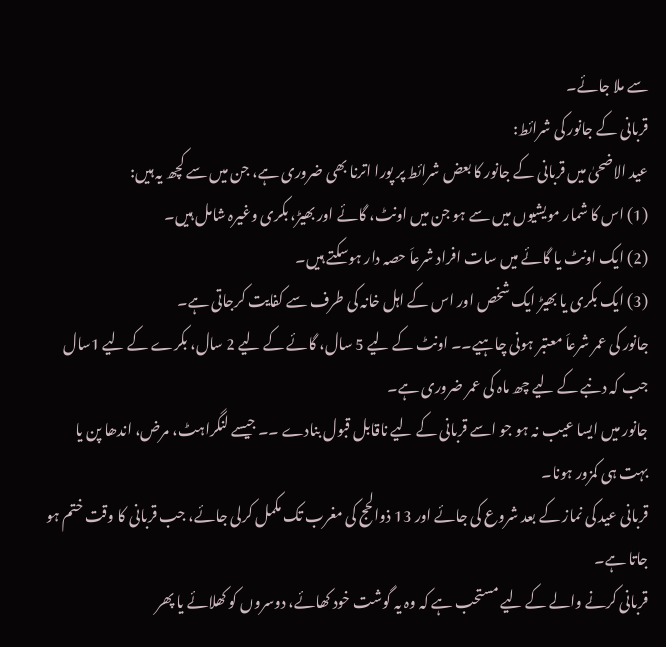سے ملا جائے۔
قربانی کے جانور کی شرائط:
عید الاضحیٰ میں قربانی کے جانور کا بعض شرائط پر پورا اترنا بھی ضروری ہے، جن میں سے کچھ یہ ہیں:
(1) اس کا شمار مویشیوں میں سے ہو جن میں اونٹ، گائے اور بھیڑ، بکری وغیرہ شامل ہیں۔
(2) ایک اونٹ یا گائے میں سات افراد شرعاَ حصہ دار ہوسکتے ہیں۔
(3) ایک بکری یا بھیڑ ایک شخص اور اس کے اہل خانہ کی طرف سے کفایت کرجاتی ہے۔
جانور کی عمر شرعاَ معتبر ہونی چاہیے۔۔ اونٹ کے لیے 5 سال، گائے کے لیے 2 سال، بکرے کے لیے 1سال جب کہ دنبے کے لیے چھ ماہ کی عمر ضروری ہے۔
جانور میں ایسا عیب نہ ہو جو اسے قربانی کے لیے ناقابل قبول بنادے ۔۔ جیسے لنگراہٹ، مرض، اندھا پن یا بہت ہی کمزور ہونا۔
قربانی عید کی نماز کے بعد شروع کی جائے اور 13 ذوالحج کی مغرب تک مکمل کرلی جائے، جب قربانی کا وقت ختم ہو جاتا ہے۔
قربانی کرنے والے کے لیے مستحب ہے کہ وہ یہ گوشت خود کھائے، دوسروں کو کھلائے یا پھر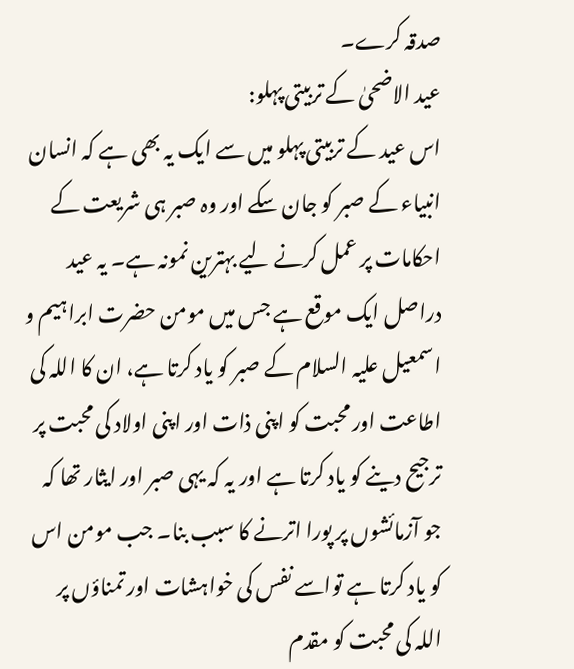صدقہ کرے۔
عید الاضحیٰ کے تربیتی پہلو:
اس عید کے تربیتی پہلو میں سے ایک یہ بھی ہے کہ انسان انبیاء کے صبر کو جان سکے اور وہ صبر ہی شریعت کے احکامات پر عمل کرنے لیے بہترین نمونہ ہے۔ یہ عید دراصل ایک موقع ہے جس میں مومن حضرت ابراہیم و اسمعیل علیہ السلام کے صبر کو یاد کرتا ہے، ان کا اللہ کی اطاعت اور محبت کو اپنی ذات اور اپنی اولاد کی محبت پر ترجیح دینے کو یاد کرتا ہے اور یہ کہ یہی صبر اور ایثار تھا کہ جو آزمائشوں پر پورا اترنے کا سبب بنا۔ جب مومن اس کو یاد کرتا ہے تواسے نفس کی خواہشات اور تمناؤں پر اللہ کی محبت کو مقدم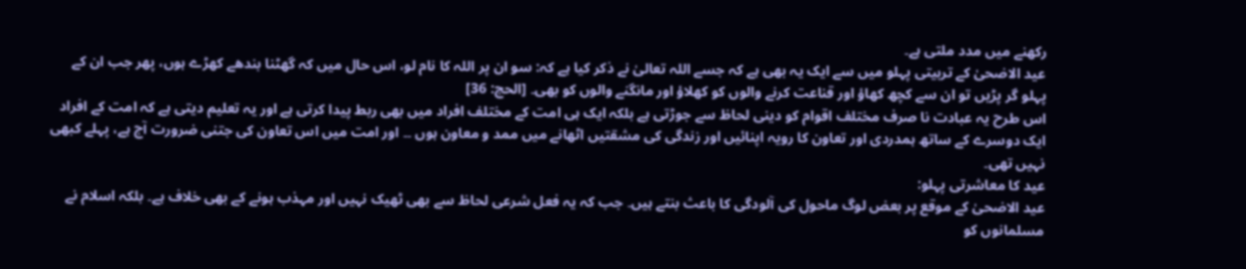رکھنے میں مدد ملتی ہے۔
عید الاضحیٰ کے تربیتی پہلو میں سے ایک یہ بھی ہے کہ جسے اللہ تعالیٰ نے ذکر کیا ہے کہ: سو ان پر اللہ کا نام لو، اس حال میں کہ گھٹنا بندھے کھڑے ہوں، پھر جب ان کے پہلو گر پڑیں تو ان سے کچھ کھاؤ اور قناعت کرنے والوں کو کھلاؤ اور مانگنے والوں کو بھی۔ [الحج: 36]
اس طرح یہ عبادت نا صرف مختلف اقوام کو دینی لحاظ سے جوڑتی ہے بلکہ ایک ہی امت کے مختلف افراد میں بھی ربط پیدا کرتی ہے اور یہ تعلیم دیتی ہے کہ امت کے افراد ایک دوسرے کے ساتھ ہمدردی اور تعاون کا رویہ اپنائیں اور زندگی کی مشقتیں اٹھانے میں ممد و معاون ہوں ۔۔ اور امت میں اس تعاون کی جتنی ضرورت آج ہے، پہلے کبھی نہیں تھی۔
عید کا معاشرتی پہلو:
عید الاضحیٰ کے موقع پر بعض لوگ ماحول کی آلودگی کا باعث بنتے ہیں۔ جب کہ یہ فعل شرعی لحاظ سے بھی ٹھیک نہیں اور مہذب ہونے کے بھی خلاف ہے۔ بلکہ اسلام نے مسلمانوں کو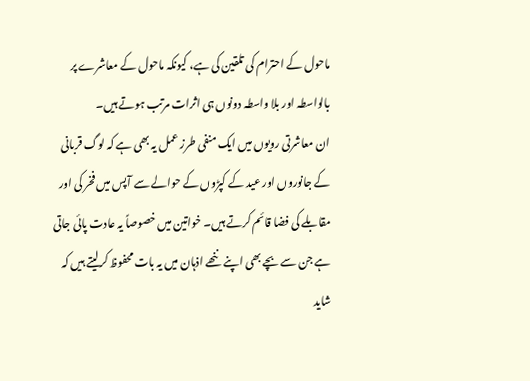ماحول کے احترام کی تلقین کی ہے، کیونکہ ماحول کے معاشرے پر بالواسطہ اور بلا واسطہ دونوں ہی اثرات مرتب ہوتے ہیں۔
ان معاشرتی رویوں میں ایک منفی طرز عمل یہ بھی ہے کہ لوگ قربانی کے جانوروں اور عید کے کپڑوں کے حوالے سے آپس میں فخر کی اور مقابلے کی فضا قائم کرتے ہیں۔ خواتین میں خصوصاً یہ عادت پائی جاتی ہے جن سے بچے بھی اپنے ننھے اذہان میں یہ بات محفوظ کرلیتے ہیں کہ شاید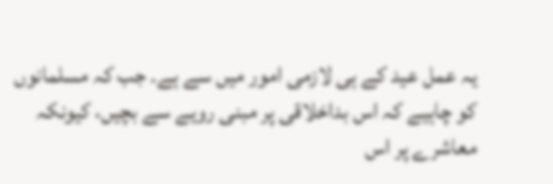یہ عمل عید کے ہی لازمی امور میں سے ہے۔ جب کہ مسلمانوں کو چاہیے کہ اس بداخلاقی پر مبنی رویے سے بچیں، کیونکہ معاشرے پر اس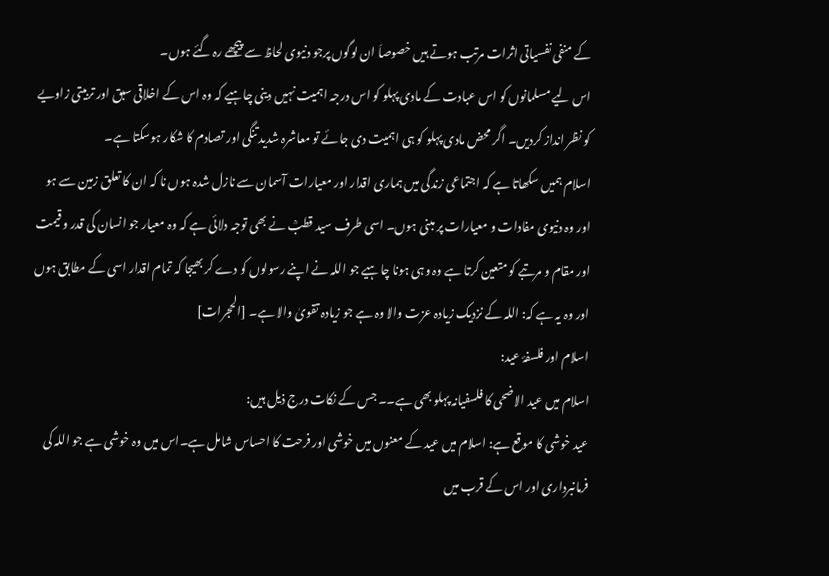کے منفی نفسیاتی اثرات مرتب ہوتے ہیں خصوصاَ ان لوگوں پرجو دنیوی لحاظ سے پیچھے رہ گئے ہوں۔
اس لیے مسلمانوں کو اس عبادت کے مادی پہلو کو اس درجہ اہمیت نہیں دینی چاہیے کہ وہ اس کے اخلاقی سبق اور تربیتی زاویے کو نظر انداز کردیں۔ اگر محض مادی پہلو کو ہی اہمیت دی جائے تو معاشرہ شدید تنگی اور تصادم کا شکار ہوسکتا ہے۔
اسلام ہمیں سکھاتا ہے کہ اجتماعی زندگی میں ہماری اقدار اور معیارات آسمان سے نازل شدہ ہوں نا کہ ان کا تعلق زمین سے ہو اور وہ دنیوی مفادات و معیارات پر مبنی ہوں۔ اسی طرف سید قطبؒ نے بھی توجہ دلائی ہے کہ وہ معیار جو انسان کی قدر و قیمت اور مقام و مرتبے کو متعین کرتا ہے وہ وہی ہونا چاہیے جو اللہ نے اپنے رسولوں کو دے کر بھیجا کہ تمام اقدار اسی کے مطابق ہوں اور وہ یہ ہے کہ: اللہ کے نزدیک زیادہ عزت والا وہ ہے جو زیادہ تقویٰ والا ہے۔ [الحجرات]
اسلام اور فلسفۂ عید:
اسلام میں عید الاضحی کا فلسفیانہ پہلو بھی ہے۔۔ جس کے نکات درج ذیل ہیں:
عید خوشی کا موقع ہے: اسلام میں عید کے معنوں میں خوشی اور فرحت کا احساس شامل ہے۔اس میں وہ خوشی ہے جو اللہ کی فرمانبرداری اور اس کے قرب میں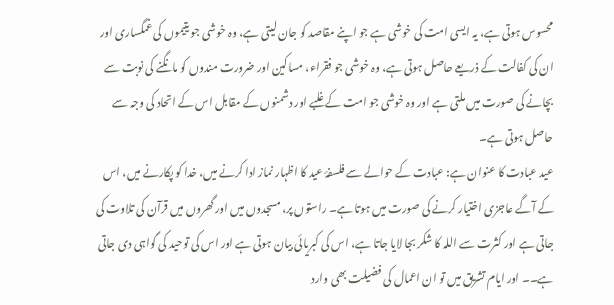محسوس ہوتی ہے، یہ ایسی امت کی خوشی ہے جو اپنے مقاصد کو جان لیتی ہے، وہ خوشی جو یتیموں کی غمگساری اور ان کی کفالت کے ذریعے حاصل ہوتی ہے، وہ خوشی جو فقراء، مساکین اور ضرورت مندوں کو مانگنے کی نوبت سے بچانے کی صورت میں ملتی ہے اور وہ خوشی جو امت کے غلبے اور دشمنوں کے مقابل اس کے اتحاد کی وجہ سے حاصل ہوتی ہے۔
عید عبادت کا عنوان ہے: عبادت کے حوالے سے فلسفۂ عید کا اظہار نماز ادا کرنے میں، خدا کو پکارنے میں، اس کے آگے عاجزی اختیار کرنے کی صورت میں ہوتا ہے۔ راستوں پر، مسجدوں میں اور گھروں میں قرآن کی تلاوت کی جاتی ہے اور کثرت سے اللہ کا شکر بجا لایا جاتا ہے، اس کی کبریائی بیان ہوتی ہے اور اس کی توحید کی گواہی دی جاتی ہے۔۔ اور ایام تشریق میں تو ان اعمال کی فضیلت بھی وارد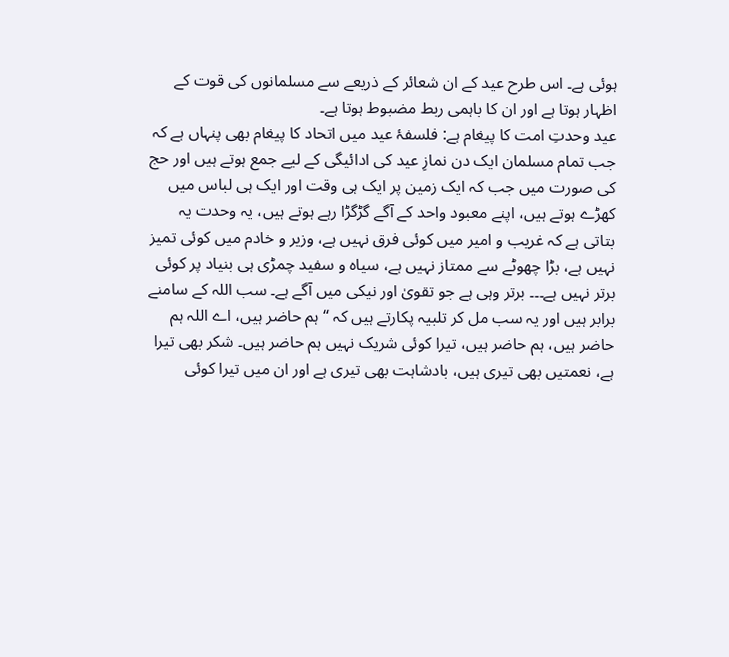ہوئی ہے۔ اس طرح عید کے ان شعائر کے ذریعے سے مسلمانوں کی قوت کے اظہار ہوتا ہے اور ان کا باہمی ربط مضبوط ہوتا ہے۔
عید وحدتِ امت کا پیغام ہے: فلسفۂ عید میں اتحاد کا پیغام بھی پنہاں ہے کہ جب تمام مسلمان ایک دن نمازِ عید کی ادائیگی کے لیے جمع ہوتے ہیں اور حج کی صورت میں جب کہ ایک زمین پر ایک ہی وقت اور ایک ہی لباس میں کھڑے ہوتے ہیں، اپنے معبود واحد کے آگے گڑگڑا رہے ہوتے ہیں، یہ وحدت یہ بتاتی ہے کہ غریب و امیر میں کوئی فرق نہیں ہے، وزیر و خادم میں کوئی تمیز نہیں ہے، بڑا چھوٹے سے ممتاز نہیں ہے، سیاہ و سفید چمڑی ہی بنیاد پر کوئی برتر نہیں ہے۔۔۔ برتر وہی ہے جو تقویٰ اور نیکی میں آگے ہے۔ سب اللہ کے سامنے برابر ہیں اور یہ سب مل کر تلبیہ پکارتے ہیں کہ “ہم حاضر ہیں، اے اللہ ہم حاضر ہیں، ہم حاضر ہیں، تیرا کوئی شریک نہیں ہم حاضر ہیں۔ شکر بھی تیرا ہے، نعمتیں بھی تیری ہیں، بادشاہت بھی تیری ہے اور ان میں تیرا کوئی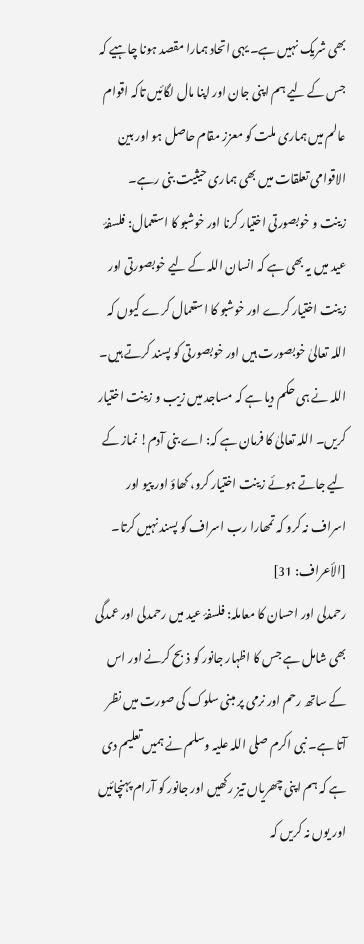بھی شریک نہیں ہے۔ یہی اتحاد ہمارا مقصد ہونا چاہیے کہ جس کے لیے ہم اپنی جان اور اپنا مال لگائیں تاکہ اقوام عالم میں ہماری ملت کو معزز مقام حاصل ہو اور بین الاقوامی تعلقات میں بھی ہماری حیثیت بنی رہے۔
زینت و خوبصورتی اختیار کرنا اور خوشبو کا استعمال: فلسفۂ عید میں یہ بھی ہے کہ انسان اللہ کے لیے خوبصورتی اور زینت اختیار کرے اور خوشبو کا استعمال کرے کیوں کہ اللہ تعالیٰ خوبصورت ہیں اور خوبصورتی کو پسند کرتے ہیں۔ اللہ نے ہی حکم دیا ہے کہ مساجد میں زیب و زینت اختیار کریں۔ اللہ تعالیٰ کا فرمان ہے کہ: اے بنی آدم! نماز کے لیے جاتے ہوئے زینت اختیار کرو، کھاؤ اور پیو اور اسراف نہ کرو کہ تمھارا رب اسراف کو پسند نہیں کرتا۔ [الأعراف: 31]
رحمدلی اور احسان کا معاملہ: فلسفۂ عید میں رحمدلی اور عمدگی بھی شامل ہے جس کا اظہار جانور کو ذبح کرنے اور اس کے ساتھ رحم اور نرمی پر مبنی سلوک کی صورت میں نظر آتا ہے۔ نبی اکرم صلی اللہ علیہ وسلم نے ہمیں تعلیم دی ہے کہ ہم اپنی چھریاں تیز رکھیں اور جانور کو آرام پہنچائیں اور یوں نہ کریں کہ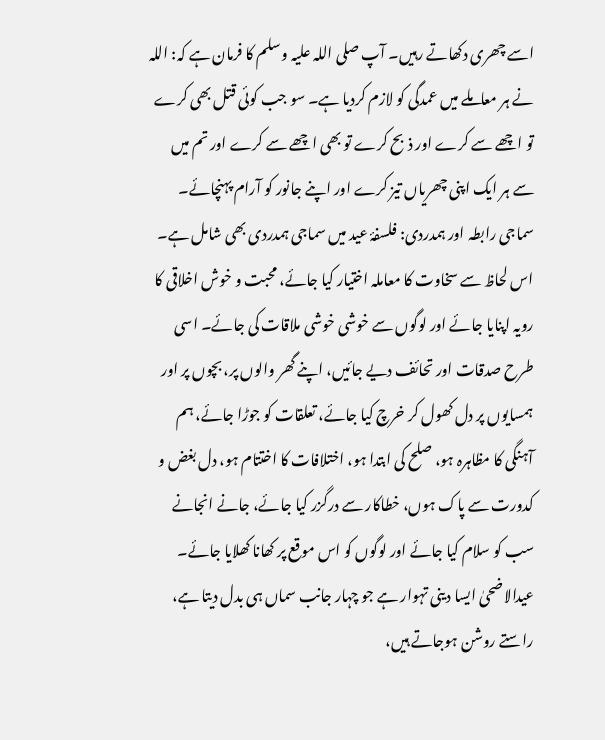اسے چھری دکھاتے رہیں۔ آپ صلی اللہ علیہ وسلم کا فرمان ہے کہ: اللہ نے ہر معاملے میں عمدگی کو لازم کردیا ہے۔ سو جب کوئی قتل بھی کرے تو اچھے سے کرے اور ذبح کرے تو بھی اچھے سے کرے اور تم میں سے ہر ایک اپنی چھریاں تیز کرے اور اپنے جانور کو آرام پہنچائے۔
سماجی رابطہ اور ہمدردی: فلسفۂ عید میں سماجی ہمدردی بھی شامل ہے۔ اس لحاظ سے سخاوت کا معاملہ اختیار کیا جائے، محبت و خوش اخلاقی کا رویہ اپنایا جائے اور لوگوں سے خوشی خوشی ملاقات کی جائے۔ اسی طرح صدقات اور تحائف دیے جائیں، اپنے گھر والوں پر، بچوں پر اور ہمسایوں پر دل کھول کر خرچ کیا جائے، تعلقات کو جوڑا جائے، ہم آہنگی کا مظاہرہ ہو، صلح کی ابتدا ہو، اختلافات کا اختتام ہو، دل بغض و کدورت سے پاک ہوں، خطاکار سے درگزر کیا جائے، جانے انجانے سب کو سلام کیا جائے اور لوگوں کو اس موقع پر کھانا کھلایا جائے۔
عیدالاضحیٰ ایسا دینی تہوار ہے جو چہار جانب سماں ہی بدل دیتا ہے، راستے روشن ہوجاتے ہیں،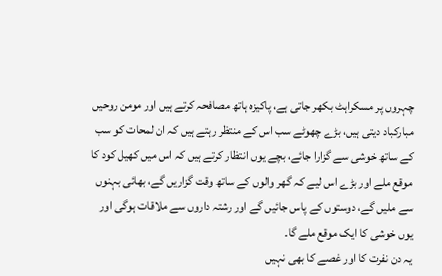چہروں پر مسکراہٹ بکھر جاتی ہے، پاکیزہ ہاتھ مصافحہ کرتے ہیں اور مومن روحیں مبارکباد دیتی ہیں، بڑے چھوٹے سب اس کے منتظر رہتے ہیں کہ ان لمحات کو سب کے ساتھ خوشی سے گزارا جائے، بچے یوں انتظار کرتے ہیں کہ اس میں کھیل کود کا موقع ملے اور بڑے اس لیے کہ گھر والوں کے ساتھ وقت گزاریں گے، بھائی بہنوں سے ملیں گے، دوستوں کے پاس جائیں گے اور رشتہ داروں سے ملاقات ہوگی اور یوں خوشی کا ایک موقع ملے گا۔
یہ دن نفرت کا اور غصے کا بھی نہیں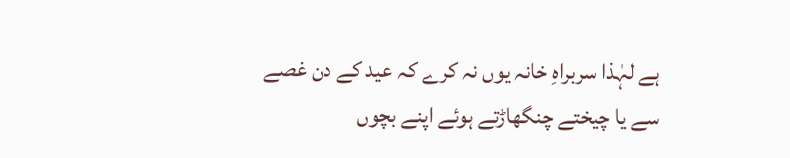ہے لہٰذا سربراہِ خانہ یوں نہ کرے کہ عید کے دن غصے سے یا چیختے چنگھاڑتے ہوئے اپنے بچوں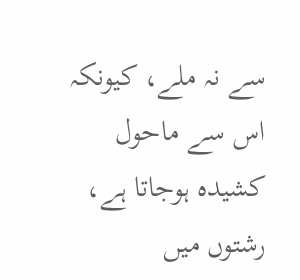سے نہ ملے، کیونکہ اس سے ماحول کشیدہ ہوجاتا ہے، رشتوں میں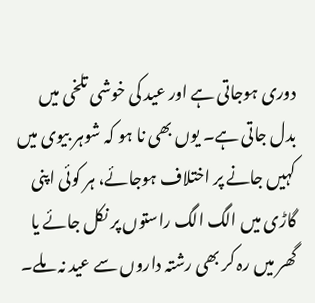دوری ہوجاتی ہے اور عید کی خوشی تلخی میں بدل جاتی ہے۔ یوں بھی نا ہو کہ شوہر بیوی میں کہیں جانے پر اختلاف ہوجائے، ہر کوئی اپنی گاڑی میں الگ الگ راستوں پر نکل جائے یا گھر میں رہ کر بھی رشتہ داروں سے عید نہ ملے۔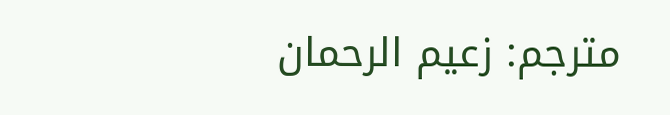مترجم: زعیم الرحمان